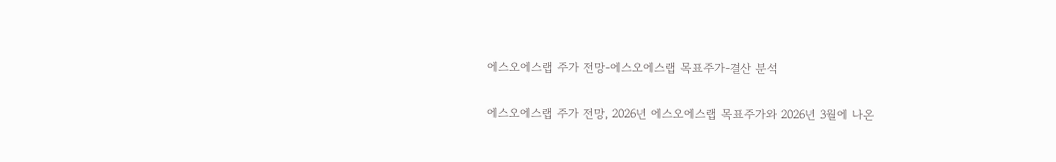에스오에스랩 주가 전망-에스오에스랩 목표주가-결산 분석

에스오에스랩 주가 전망, 2026년 에스오에스랩 목표주가와 2026년 3월에 나온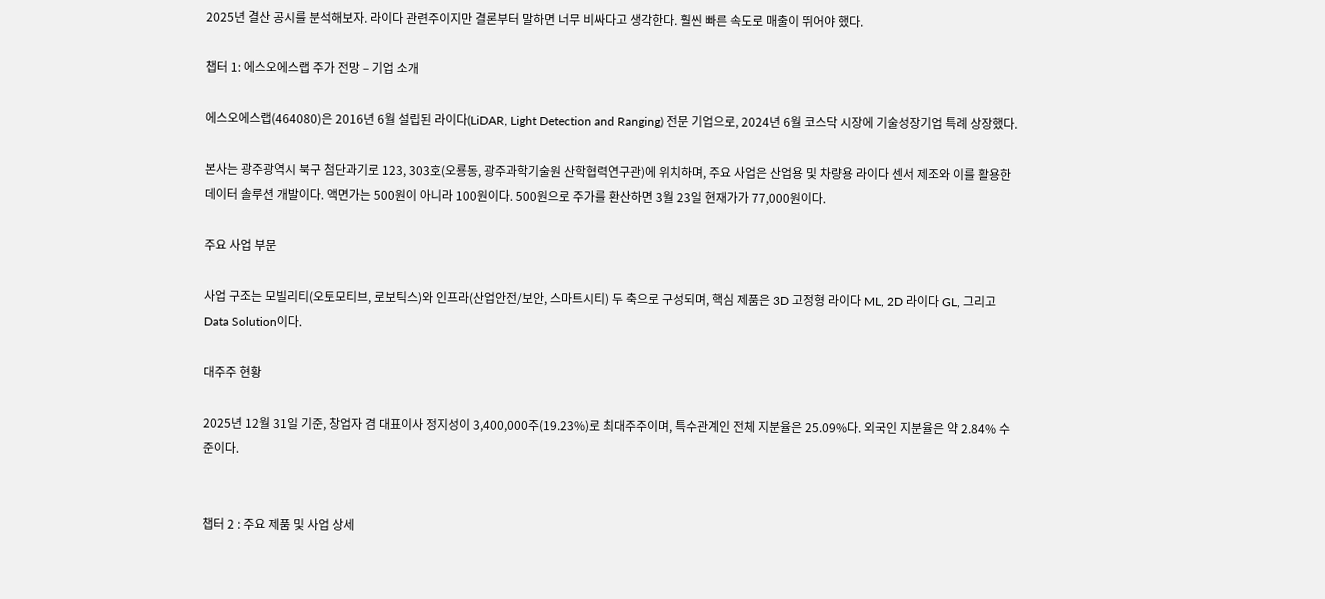2025년 결산 공시를 분석해보자. 라이다 관련주이지만 결론부터 말하면 너무 비싸다고 생각한다. 훨씬 빠른 속도로 매출이 뛰어야 했다.

챕터 1: 에스오에스랩 주가 전망 – 기업 소개

에스오에스랩(464080)은 2016년 6월 설립된 라이다(LiDAR, Light Detection and Ranging) 전문 기업으로, 2024년 6월 코스닥 시장에 기술성장기업 특례 상장했다.

본사는 광주광역시 북구 첨단과기로 123, 303호(오룡동, 광주과학기술원 산학협력연구관)에 위치하며, 주요 사업은 산업용 및 차량용 라이다 센서 제조와 이를 활용한 데이터 솔루션 개발이다. 액면가는 500원이 아니라 100원이다. 500원으로 주가를 환산하면 3월 23일 현재가가 77,000원이다.

주요 사업 부문

사업 구조는 모빌리티(오토모티브, 로보틱스)와 인프라(산업안전/보안, 스마트시티) 두 축으로 구성되며, 핵심 제품은 3D 고정형 라이다 ML, 2D 라이다 GL, 그리고 Data Solution이다.

대주주 현황

2025년 12월 31일 기준, 창업자 겸 대표이사 정지성이 3,400,000주(19.23%)로 최대주주이며, 특수관계인 전체 지분율은 25.09%다. 외국인 지분율은 약 2.84% 수준이다.


챕터 2 : 주요 제품 및 사업 상세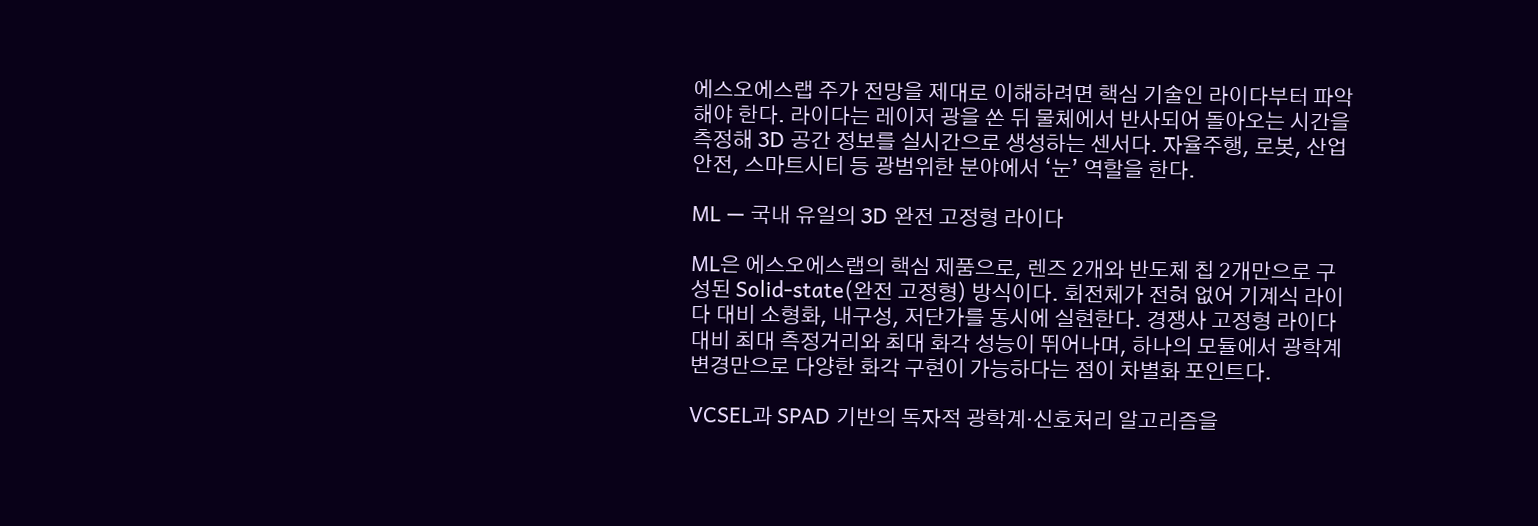에스오에스랩 주가 전망을 제대로 이해하려면 핵심 기술인 라이다부터 파악해야 한다. 라이다는 레이저 광을 쏜 뒤 물체에서 반사되어 돌아오는 시간을 측정해 3D 공간 정보를 실시간으로 생성하는 센서다. 자율주행, 로봇, 산업안전, 스마트시티 등 광범위한 분야에서 ‘눈’ 역할을 한다.

ML — 국내 유일의 3D 완전 고정형 라이다

ML은 에스오에스랩의 핵심 제품으로, 렌즈 2개와 반도체 칩 2개만으로 구성된 Solid-state(완전 고정형) 방식이다. 회전체가 전혀 없어 기계식 라이다 대비 소형화, 내구성, 저단가를 동시에 실현한다. 경쟁사 고정형 라이다 대비 최대 측정거리와 최대 화각 성능이 뛰어나며, 하나의 모듈에서 광학계 변경만으로 다양한 화각 구현이 가능하다는 점이 차별화 포인트다.

VCSEL과 SPAD 기반의 독자적 광학계·신호처리 알고리즘을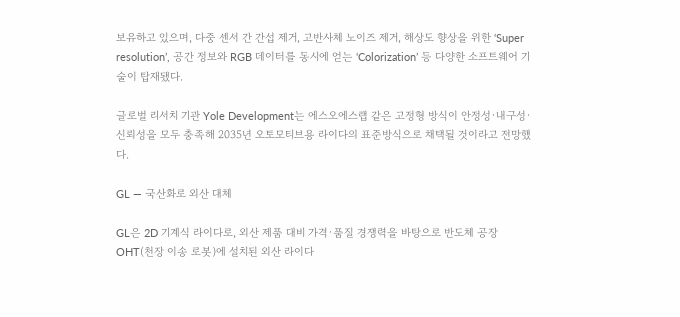보유하고 있으며, 다중 센서 간 간섭 제거, 고반사체 노이즈 제거, 해상도 향상을 위한 ‘Super resolution’, 공간 정보와 RGB 데이터를 동시에 얻는 ‘Colorization’ 등 다양한 소프트웨어 기술이 탑재됐다.

글로벌 리서치 기관 Yole Development는 에스오에스랩 같은 고정형 방식이 안정성·내구성·신뢰성을 모두 충족해 2035년 오토모티브용 라이다의 표준방식으로 채택될 것이라고 전망했다.

GL — 국산화로 외산 대체

GL은 2D 기계식 라이다로, 외산 제품 대비 가격·품질 경쟁력을 바탕으로 반도체 공장 OHT(천장 이송 로봇)에 설치된 외산 라이다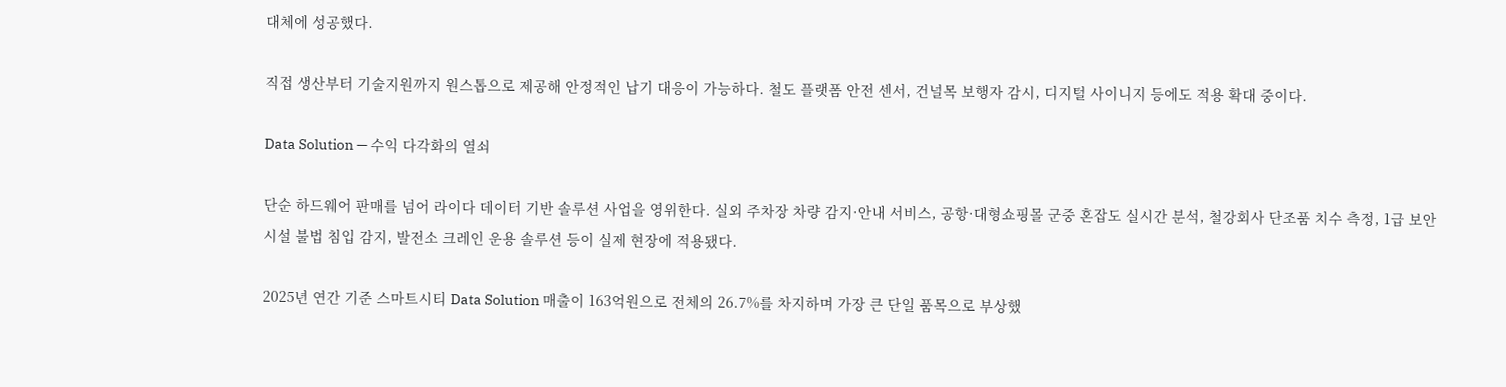대체에 성공했다.

직접 생산부터 기술지원까지 원스톱으로 제공해 안정적인 납기 대응이 가능하다. 철도 플랫폼 안전 센서, 건널목 보행자 감시, 디지털 사이니지 등에도 적용 확대 중이다.

Data Solution — 수익 다각화의 열쇠

단순 하드웨어 판매를 넘어 라이다 데이터 기반 솔루션 사업을 영위한다. 실외 주차장 차량 감지·안내 서비스, 공항·대형쇼핑몰 군중 혼잡도 실시간 분석, 철강회사 단조품 치수 측정, 1급 보안시설 불법 침입 감지, 발전소 크레인 운용 솔루션 등이 실제 현장에 적용됐다.

2025년 연간 기준 스마트시티 Data Solution 매출이 163억원으로 전체의 26.7%를 차지하며 가장 큰 단일 품목으로 부상했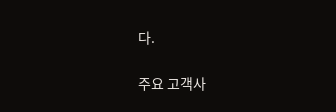다.

주요 고객사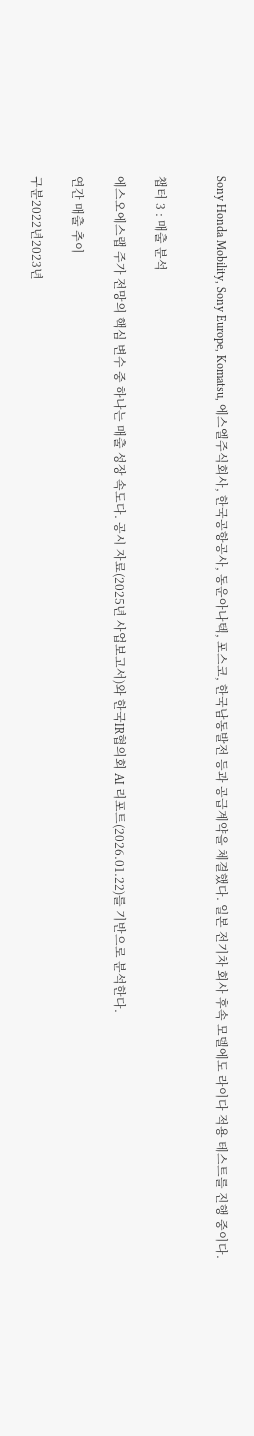Sony Honda Mobility, Sony Europe, Komatsu, 에스엘주식회사, 한국공항공사, 동운아나텍, 포스코, 한국남동발전 등과 공급계약을 체결했다. 일본 전기차 회사 후속 모델에도 라이다 적용 테스트를 진행 중이다.


챕터 3 : 매출 분석

에스오에스랩 주가 전망의 핵심 변수 중 하나는 매출 성장 속도다. 공시 자료(2025년 사업보고서)와 한국IR협의회 AI 리포트(2026.01.22)를 기반으로 분석한다.

연간 매출 추이

구분2022년2023년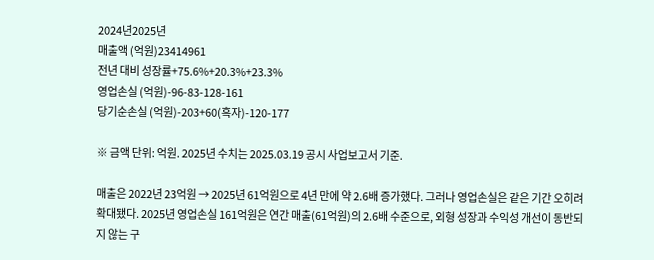2024년2025년
매출액 (억원)23414961
전년 대비 성장률+75.6%+20.3%+23.3%
영업손실 (억원)-96-83-128-161
당기순손실 (억원)-203+60(흑자)-120-177

※ 금액 단위: 억원. 2025년 수치는 2025.03.19 공시 사업보고서 기준.

매출은 2022년 23억원 → 2025년 61억원으로 4년 만에 약 2.6배 증가했다. 그러나 영업손실은 같은 기간 오히려 확대됐다. 2025년 영업손실 161억원은 연간 매출(61억원)의 2.6배 수준으로, 외형 성장과 수익성 개선이 동반되지 않는 구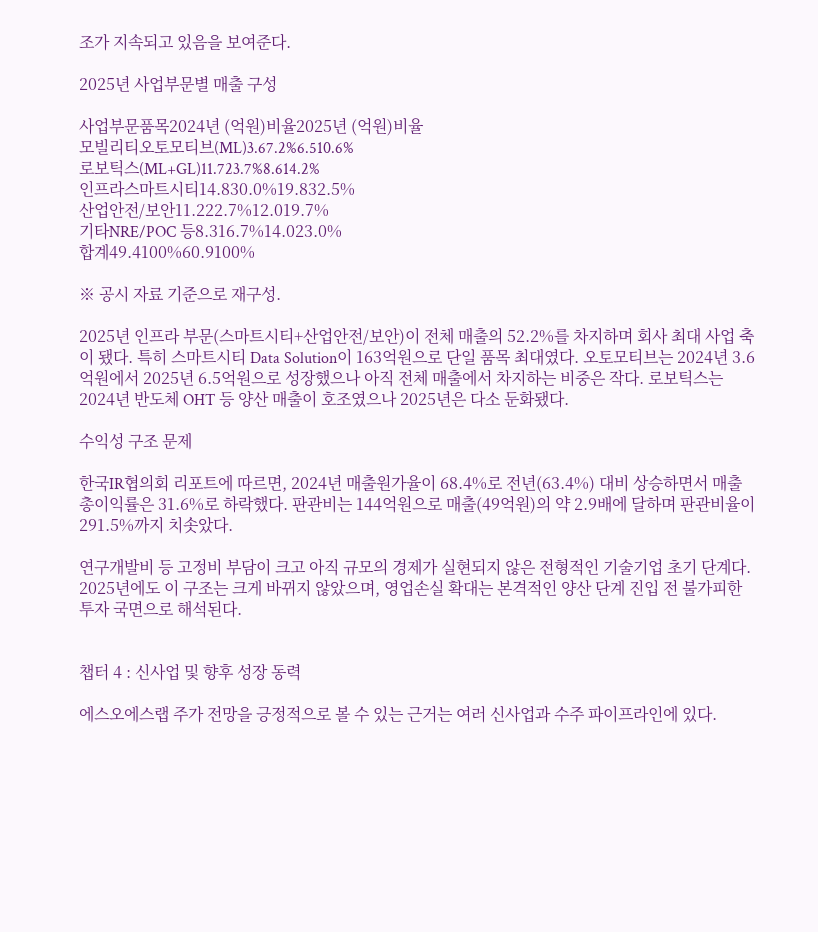조가 지속되고 있음을 보여준다.

2025년 사업부문별 매출 구성

사업부문품목2024년 (억원)비율2025년 (억원)비율
모빌리티오토모티브(ML)3.67.2%6.510.6%
로보틱스(ML+GL)11.723.7%8.614.2%
인프라스마트시티14.830.0%19.832.5%
산업안전/보안11.222.7%12.019.7%
기타NRE/POC 등8.316.7%14.023.0%
합계49.4100%60.9100%

※ 공시 자료 기준으로 재구성.

2025년 인프라 부문(스마트시티+산업안전/보안)이 전체 매출의 52.2%를 차지하며 회사 최대 사업 축이 됐다. 특히 스마트시티 Data Solution이 163억원으로 단일 품목 최대였다. 오토모티브는 2024년 3.6억원에서 2025년 6.5억원으로 성장했으나 아직 전체 매출에서 차지하는 비중은 작다. 로보틱스는 2024년 반도체 OHT 등 양산 매출이 호조였으나 2025년은 다소 둔화됐다.

수익성 구조 문제

한국IR협의회 리포트에 따르면, 2024년 매출원가율이 68.4%로 전년(63.4%) 대비 상승하면서 매출총이익률은 31.6%로 하락했다. 판관비는 144억원으로 매출(49억원)의 약 2.9배에 달하며 판관비율이 291.5%까지 치솟았다.

연구개발비 등 고정비 부담이 크고 아직 규모의 경제가 실현되지 않은 전형적인 기술기업 초기 단계다. 2025년에도 이 구조는 크게 바뀌지 않았으며, 영업손실 확대는 본격적인 양산 단계 진입 전 불가피한 투자 국면으로 해석된다.


챕터 4 : 신사업 및 향후 성장 동력

에스오에스랩 주가 전망을 긍정적으로 볼 수 있는 근거는 여러 신사업과 수주 파이프라인에 있다.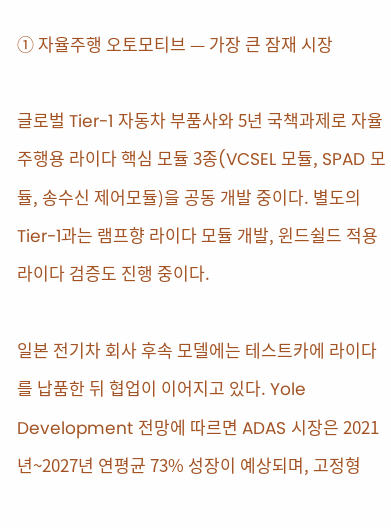① 자율주행 오토모티브 — 가장 큰 잠재 시장

글로벌 Tier-1 자동차 부품사와 5년 국책과제로 자율주행용 라이다 핵심 모듈 3종(VCSEL 모듈, SPAD 모듈, 송수신 제어모듈)을 공동 개발 중이다. 별도의 Tier-1과는 램프향 라이다 모듈 개발, 윈드쉴드 적용 라이다 검증도 진행 중이다.

일본 전기차 회사 후속 모델에는 테스트카에 라이다를 납품한 뒤 협업이 이어지고 있다. Yole Development 전망에 따르면 ADAS 시장은 2021년~2027년 연평균 73% 성장이 예상되며, 고정형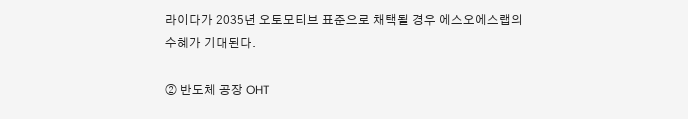라이다가 2035년 오토모티브 표준으로 채택될 경우 에스오에스랩의 수혜가 기대된다.

② 반도체 공장 OHT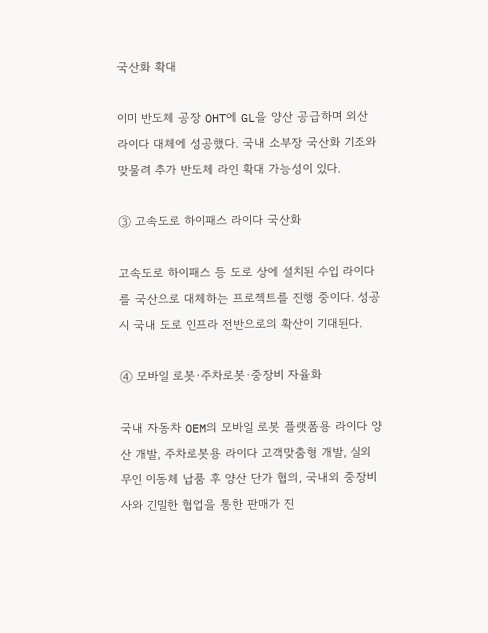국산화 확대

이미 반도체 공장 OHT에 GL을 양산 공급하며 외산 라이다 대체에 성공했다. 국내 소부장 국산화 기조와 맞물려 추가 반도체 라인 확대 가능성이 있다.

③ 고속도로 하이패스 라이다 국산화

고속도로 하이패스 등 도로 상에 설치된 수입 라이다를 국산으로 대체하는 프로젝트를 진행 중이다. 성공 시 국내 도로 인프라 전반으로의 확산이 기대된다.

④ 모바일 로봇·주차로봇·중장비 자율화

국내 자동차 OEM의 모바일 로봇 플랫폼용 라이다 양산 개발, 주차로봇용 라이다 고객맞춤형 개발, 실외 무인 이동체 납품 후 양산 단가 협의, 국내외 중장비사와 긴밀한 협업을 통한 판매가 진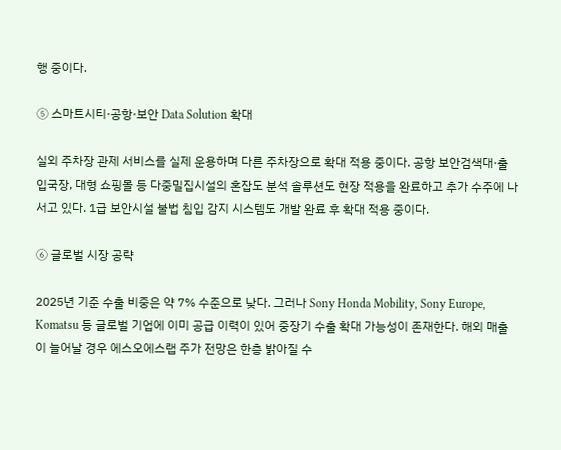행 중이다.

⑤ 스마트시티·공항·보안 Data Solution 확대

실외 주차장 관제 서비스를 실제 운용하며 다른 주차장으로 확대 적용 중이다. 공항 보안검색대·출입국장, 대형 쇼핑몰 등 다중밀집시설의 혼잡도 분석 솔루션도 현장 적용을 완료하고 추가 수주에 나서고 있다. 1급 보안시설 불법 침입 감지 시스템도 개발 완료 후 확대 적용 중이다.

⑥ 글로벌 시장 공략

2025년 기준 수출 비중은 약 7% 수준으로 낮다. 그러나 Sony Honda Mobility, Sony Europe, Komatsu 등 글로벌 기업에 이미 공급 이력이 있어 중장기 수출 확대 가능성이 존재한다. 해외 매출이 늘어날 경우 에스오에스랩 주가 전망은 한층 밝아질 수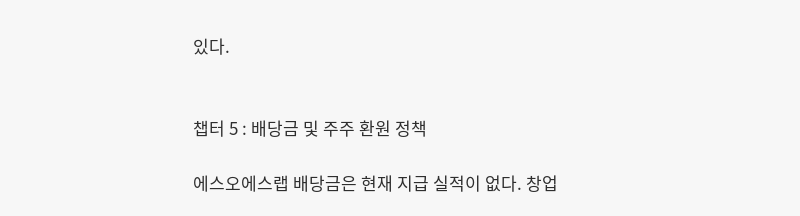있다.


챕터 5 : 배당금 및 주주 환원 정책

에스오에스랩 배당금은 현재 지급 실적이 없다. 창업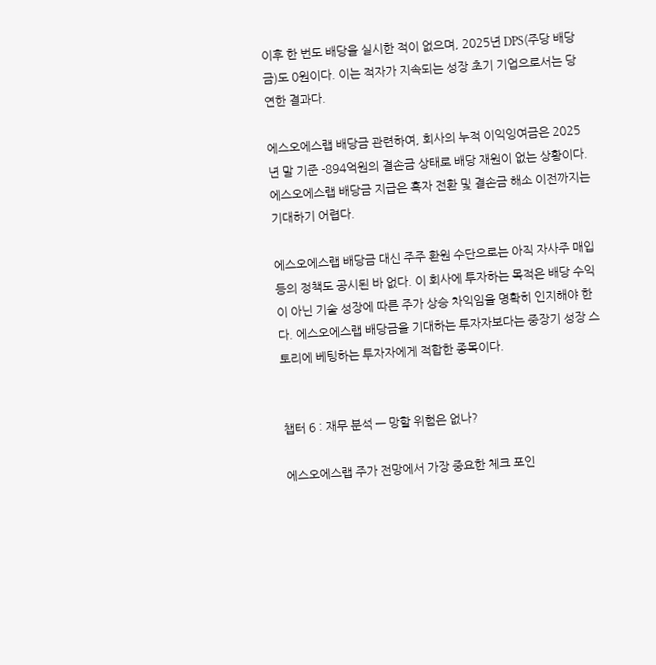이후 한 번도 배당을 실시한 적이 없으며, 2025년 DPS(주당 배당금)도 0원이다. 이는 적자가 지속되는 성장 초기 기업으로서는 당연한 결과다.

에스오에스랩 배당금 관련하여, 회사의 누적 이익잉여금은 2025년 말 기준 -894억원의 결손금 상태로 배당 재원이 없는 상황이다. 에스오에스랩 배당금 지급은 흑자 전환 및 결손금 해소 이전까지는 기대하기 어렵다.

에스오에스랩 배당금 대신 주주 환원 수단으로는 아직 자사주 매입 등의 정책도 공시된 바 없다. 이 회사에 투자하는 목적은 배당 수익이 아닌 기술 성장에 따른 주가 상승 차익임을 명확히 인지해야 한다. 에스오에스랩 배당금을 기대하는 투자자보다는 중장기 성장 스토리에 베팅하는 투자자에게 적합한 종목이다.


챕터 6 : 재무 분석 — 망할 위험은 없나?

에스오에스랩 주가 전망에서 가장 중요한 체크 포인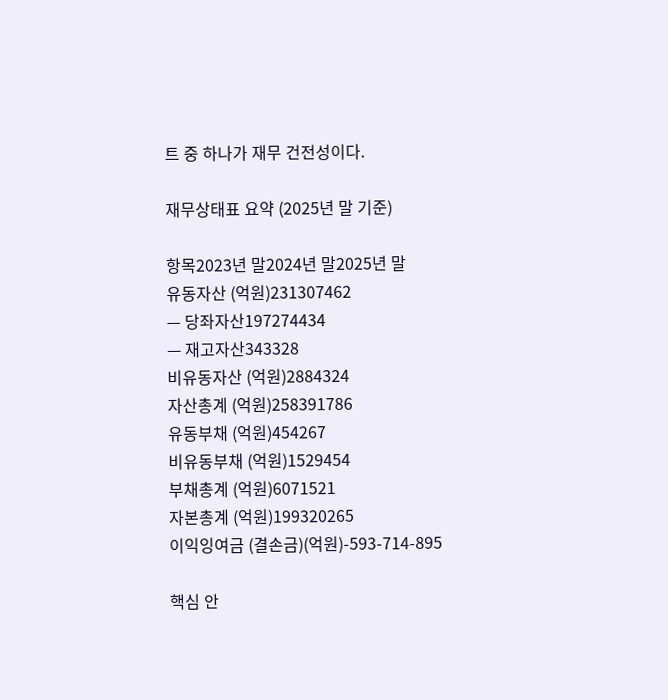트 중 하나가 재무 건전성이다.

재무상태표 요약 (2025년 말 기준)

항목2023년 말2024년 말2025년 말
유동자산 (억원)231307462
— 당좌자산197274434
— 재고자산343328
비유동자산 (억원)2884324
자산총계 (억원)258391786
유동부채 (억원)454267
비유동부채 (억원)1529454
부채총계 (억원)6071521
자본총계 (억원)199320265
이익잉여금 (결손금)(억원)-593-714-895

핵심 안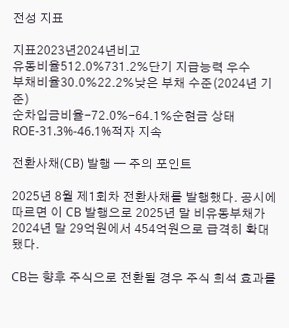전성 지표

지표2023년2024년비고
유동비율512.0%731.2%단기 지급능력 우수
부채비율30.0%22.2%낮은 부채 수준(2024년 기준)
순차입금비율-72.0%-64.1%순현금 상태
ROE-31.3%-46.1%적자 지속

전환사채(CB) 발행 — 주의 포인트

2025년 8월 제1회차 전환사채를 발행했다. 공시에 따르면 이 CB 발행으로 2025년 말 비유동부채가 2024년 말 29억원에서 454억원으로 급격히 확대됐다.

CB는 향후 주식으로 전환될 경우 주식 희석 효과를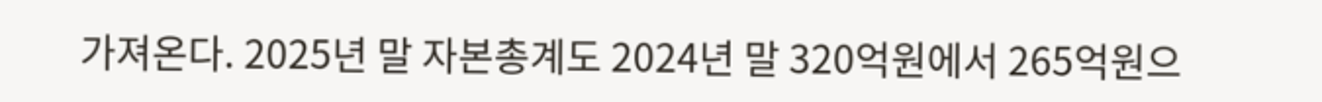가져온다. 2025년 말 자본총계도 2024년 말 320억원에서 265억원으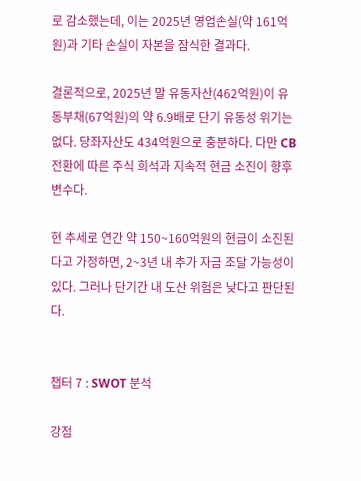로 감소했는데, 이는 2025년 영업손실(약 161억원)과 기타 손실이 자본을 잠식한 결과다.

결론적으로, 2025년 말 유동자산(462억원)이 유동부채(67억원)의 약 6.9배로 단기 유동성 위기는 없다. 당좌자산도 434억원으로 충분하다. 다만 CB 전환에 따른 주식 희석과 지속적 현금 소진이 향후 변수다.

현 추세로 연간 약 150~160억원의 현금이 소진된다고 가정하면, 2~3년 내 추가 자금 조달 가능성이 있다. 그러나 단기간 내 도산 위험은 낮다고 판단된다.


챕터 7 : SWOT 분석

강점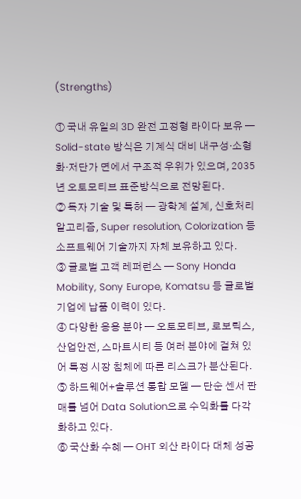(Strengths)

① 국내 유일의 3D 완전 고정형 라이다 보유 — Solid-state 방식은 기계식 대비 내구성·소형화·저단가 면에서 구조적 우위가 있으며, 2035년 오토모티브 표준방식으로 전망된다.
② 독자 기술 및 특허 — 광학계 설계, 신호처리 알고리즘, Super resolution, Colorization 등 소프트웨어 기술까지 자체 보유하고 있다.
③ 글로벌 고객 레퍼런스 — Sony Honda Mobility, Sony Europe, Komatsu 등 글로벌 기업에 납품 이력이 있다.
④ 다양한 응용 분야 — 오토모티브, 로보틱스, 산업안전, 스마트시티 등 여러 분야에 걸쳐 있어 특정 시장 침체에 따른 리스크가 분산된다.
⑤ 하드웨어+솔루션 통합 모델 — 단순 센서 판매를 넘어 Data Solution으로 수익화를 다각화하고 있다.
⑥ 국산화 수혜 — OHT 외산 라이다 대체 성공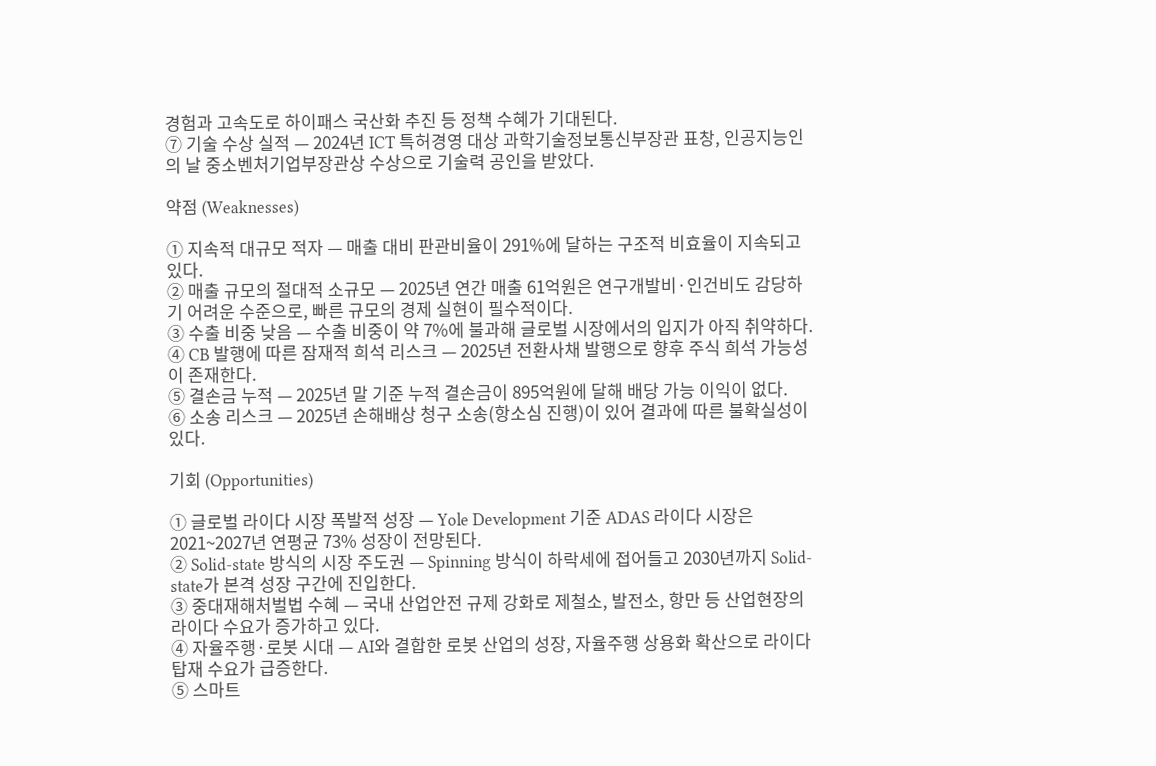경험과 고속도로 하이패스 국산화 추진 등 정책 수혜가 기대된다.
⑦ 기술 수상 실적 — 2024년 ICT 특허경영 대상 과학기술정보통신부장관 표창, 인공지능인의 날 중소벤처기업부장관상 수상으로 기술력 공인을 받았다.

약점 (Weaknesses)

① 지속적 대규모 적자 — 매출 대비 판관비율이 291%에 달하는 구조적 비효율이 지속되고 있다.
② 매출 규모의 절대적 소규모 — 2025년 연간 매출 61억원은 연구개발비·인건비도 감당하기 어려운 수준으로, 빠른 규모의 경제 실현이 필수적이다.
③ 수출 비중 낮음 — 수출 비중이 약 7%에 불과해 글로벌 시장에서의 입지가 아직 취약하다.
④ CB 발행에 따른 잠재적 희석 리스크 — 2025년 전환사채 발행으로 향후 주식 희석 가능성이 존재한다.
⑤ 결손금 누적 — 2025년 말 기준 누적 결손금이 895억원에 달해 배당 가능 이익이 없다.
⑥ 소송 리스크 — 2025년 손해배상 청구 소송(항소심 진행)이 있어 결과에 따른 불확실성이 있다.

기회 (Opportunities)

① 글로벌 라이다 시장 폭발적 성장 — Yole Development 기준 ADAS 라이다 시장은 2021~2027년 연평균 73% 성장이 전망된다.
② Solid-state 방식의 시장 주도권 — Spinning 방식이 하락세에 접어들고 2030년까지 Solid-state가 본격 성장 구간에 진입한다.
③ 중대재해처벌법 수혜 — 국내 산업안전 규제 강화로 제철소, 발전소, 항만 등 산업현장의 라이다 수요가 증가하고 있다.
④ 자율주행·로봇 시대 — AI와 결합한 로봇 산업의 성장, 자율주행 상용화 확산으로 라이다 탑재 수요가 급증한다.
⑤ 스마트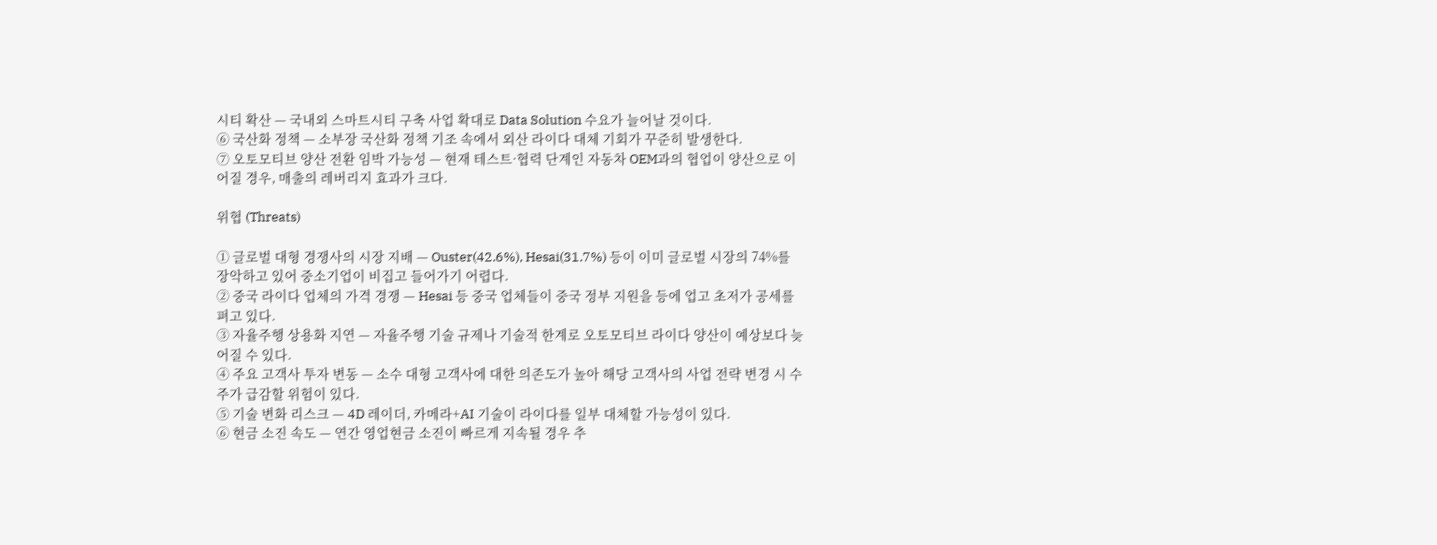시티 확산 — 국내외 스마트시티 구축 사업 확대로 Data Solution 수요가 늘어날 것이다.
⑥ 국산화 정책 — 소부장 국산화 정책 기조 속에서 외산 라이다 대체 기회가 꾸준히 발생한다.
⑦ 오토모티브 양산 전환 임박 가능성 — 현재 테스트·협력 단계인 자동차 OEM과의 협업이 양산으로 이어질 경우, 매출의 레버리지 효과가 크다.

위협 (Threats)

① 글로벌 대형 경쟁사의 시장 지배 — Ouster(42.6%), Hesai(31.7%) 등이 이미 글로벌 시장의 74%를 장악하고 있어 중소기업이 비집고 들어가기 어렵다.
② 중국 라이다 업체의 가격 경쟁 — Hesai 등 중국 업체들이 중국 정부 지원을 등에 업고 초저가 공세를 펴고 있다.
③ 자율주행 상용화 지연 — 자율주행 기술 규제나 기술적 한계로 오토모티브 라이다 양산이 예상보다 늦어질 수 있다.
④ 주요 고객사 투자 변동 — 소수 대형 고객사에 대한 의존도가 높아 해당 고객사의 사업 전략 변경 시 수주가 급감할 위험이 있다.
⑤ 기술 변화 리스크 — 4D 레이더, 카메라+AI 기술이 라이다를 일부 대체할 가능성이 있다.
⑥ 현금 소진 속도 — 연간 영업현금 소진이 빠르게 지속될 경우 추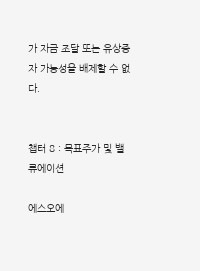가 자금 조달 또는 유상증자 가능성을 배제할 수 없다.


챕터 8 : 목표주가 및 밸류에이션

에스오에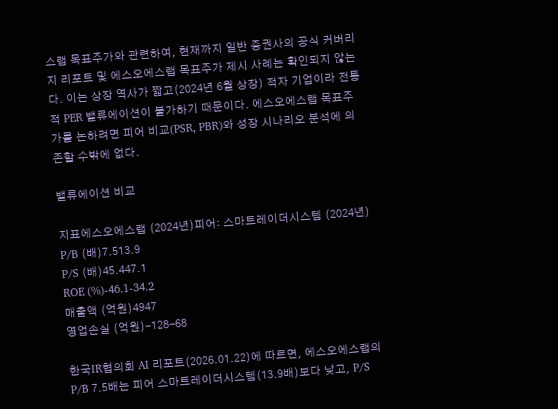스랩 목표주가와 관련하여, 현재까지 일반 증권사의 공식 커버리지 리포트 및 에스오에스랩 목표주가 제시 사례는 확인되지 않는다. 이는 상장 역사가 짧고(2024년 6월 상장) 적자 기업이라 전통적 PER 밸류에이션이 불가하기 때문이다. 에스오에스랩 목표주가를 논하려면 피어 비교(PSR, PBR)와 성장 시나리오 분석에 의존할 수밖에 없다.

밸류에이션 비교

지표에스오에스랩 (2024년)피어: 스마트레이더시스템 (2024년)
P/B (배)7.513.9
P/S (배)45.447.1
ROE (%)-46.1-34.2
매출액 (억원)4947
영업손실 (억원)-128-68

한국IR협의회 AI 리포트(2026.01.22)에 따르면, 에스오에스랩의 P/B 7.5배는 피어 스마트레이더시스템(13.9배)보다 낮고, P/S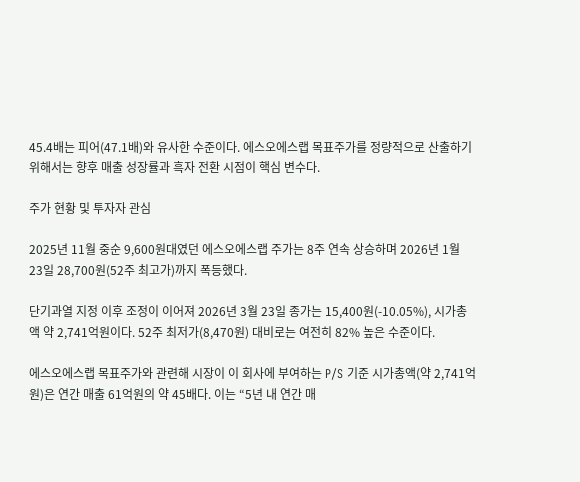45.4배는 피어(47.1배)와 유사한 수준이다. 에스오에스랩 목표주가를 정량적으로 산출하기 위해서는 향후 매출 성장률과 흑자 전환 시점이 핵심 변수다.

주가 현황 및 투자자 관심

2025년 11월 중순 9,600원대였던 에스오에스랩 주가는 8주 연속 상승하며 2026년 1월 23일 28,700원(52주 최고가)까지 폭등했다.

단기과열 지정 이후 조정이 이어져 2026년 3월 23일 종가는 15,400원(-10.05%), 시가총액 약 2,741억원이다. 52주 최저가(8,470원) 대비로는 여전히 82% 높은 수준이다.

에스오에스랩 목표주가와 관련해 시장이 이 회사에 부여하는 P/S 기준 시가총액(약 2,741억원)은 연간 매출 61억원의 약 45배다. 이는 “5년 내 연간 매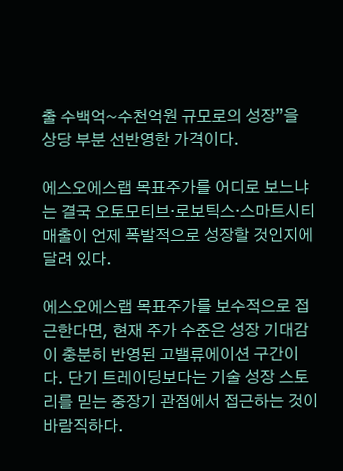출 수백억~수천억원 규모로의 성장”을 상당 부분 선반영한 가격이다.

에스오에스랩 목표주가를 어디로 보느냐는 결국 오토모티브·로보틱스·스마트시티 매출이 언제 폭발적으로 성장할 것인지에 달려 있다.

에스오에스랩 목표주가를 보수적으로 접근한다면, 현재 주가 수준은 성장 기대감이 충분히 반영된 고밸류에이션 구간이다. 단기 트레이딩보다는 기술 성장 스토리를 믿는 중장기 관점에서 접근하는 것이 바람직하다.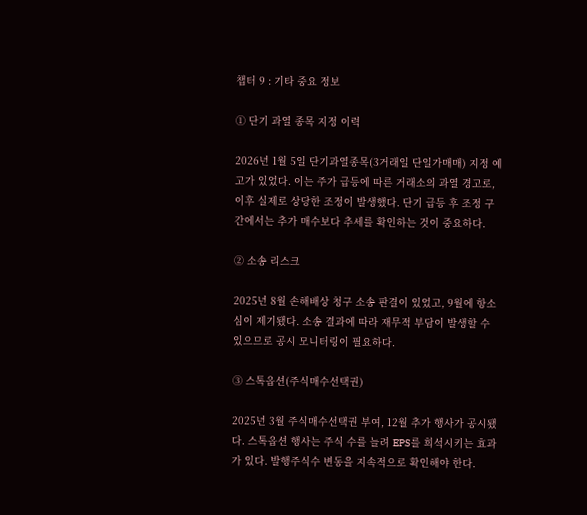챕터 9 : 기타 중요 정보

① 단기 과열 종목 지정 이력

2026년 1월 5일 단기과열종목(3거래일 단일가매매) 지정 예고가 있었다. 이는 주가 급등에 따른 거래소의 과열 경고로, 이후 실제로 상당한 조정이 발생했다. 단기 급등 후 조정 구간에서는 추가 매수보다 추세를 확인하는 것이 중요하다.

② 소송 리스크

2025년 8월 손해배상 청구 소송 판결이 있었고, 9월에 항소심이 제기됐다. 소송 결과에 따라 재무적 부담이 발생할 수 있으므로 공시 모니터링이 필요하다.

③ 스톡옵션(주식매수선택권)

2025년 3월 주식매수선택권 부여, 12월 추가 행사가 공시됐다. 스톡옵션 행사는 주식 수를 늘려 EPS를 희석시키는 효과가 있다. 발행주식수 변동을 지속적으로 확인해야 한다.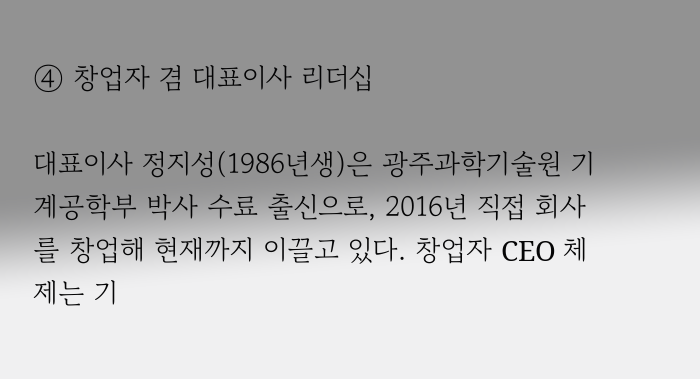④ 창업자 겸 대표이사 리더십

대표이사 정지성(1986년생)은 광주과학기술원 기계공학부 박사 수료 출신으로, 2016년 직접 회사를 창업해 현재까지 이끌고 있다. 창업자 CEO 체제는 기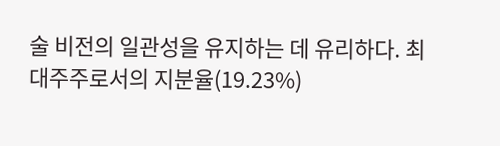술 비전의 일관성을 유지하는 데 유리하다. 최대주주로서의 지분율(19.23%)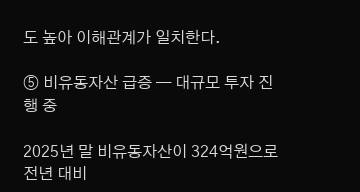도 높아 이해관계가 일치한다.

⑤ 비유동자산 급증 — 대규모 투자 진행 중

2025년 말 비유동자산이 324억원으로 전년 대비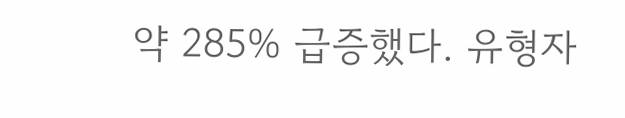약 285% 급증했다. 유형자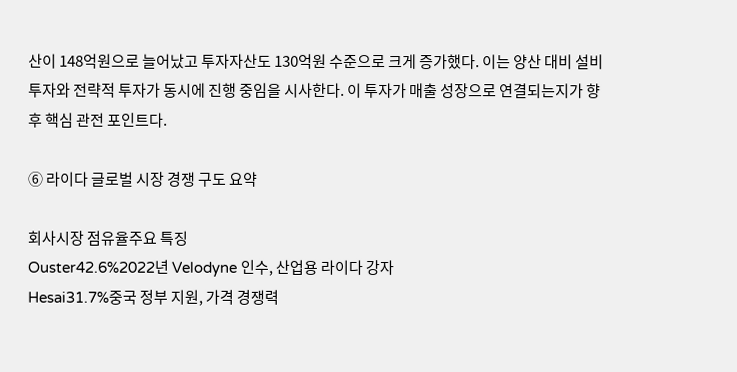산이 148억원으로 늘어났고 투자자산도 130억원 수준으로 크게 증가했다. 이는 양산 대비 설비 투자와 전략적 투자가 동시에 진행 중임을 시사한다. 이 투자가 매출 성장으로 연결되는지가 향후 핵심 관전 포인트다.

⑥ 라이다 글로벌 시장 경쟁 구도 요약

회사시장 점유율주요 특징
Ouster42.6%2022년 Velodyne 인수, 산업용 라이다 강자
Hesai31.7%중국 정부 지원, 가격 경쟁력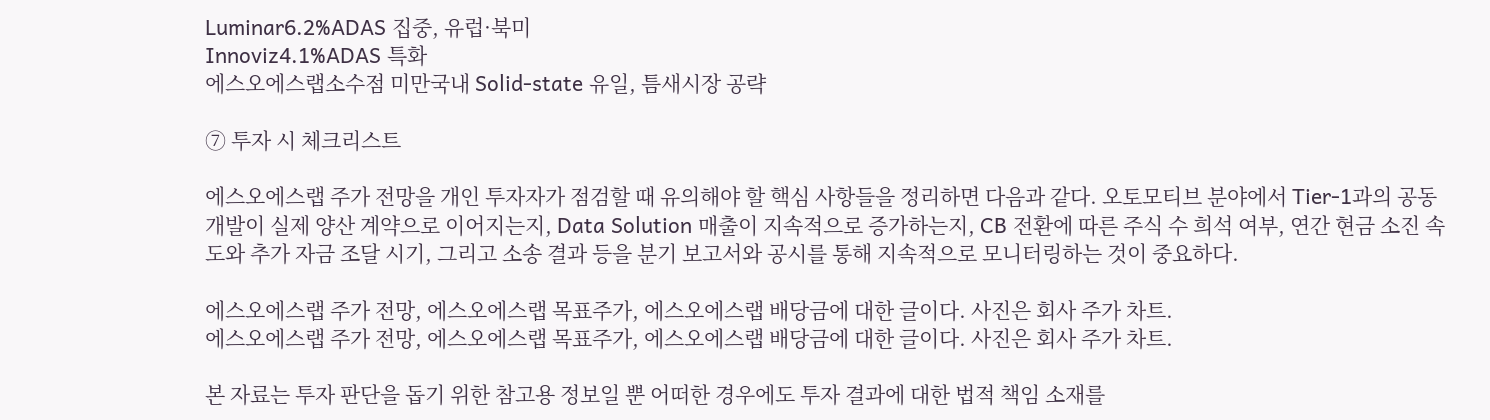Luminar6.2%ADAS 집중, 유럽·북미
Innoviz4.1%ADAS 특화
에스오에스랩소수점 미만국내 Solid-state 유일, 틈새시장 공략

⑦ 투자 시 체크리스트

에스오에스랩 주가 전망을 개인 투자자가 점검할 때 유의해야 할 핵심 사항들을 정리하면 다음과 같다. 오토모티브 분야에서 Tier-1과의 공동 개발이 실제 양산 계약으로 이어지는지, Data Solution 매출이 지속적으로 증가하는지, CB 전환에 따른 주식 수 희석 여부, 연간 현금 소진 속도와 추가 자금 조달 시기, 그리고 소송 결과 등을 분기 보고서와 공시를 통해 지속적으로 모니터링하는 것이 중요하다.

에스오에스랩 주가 전망, 에스오에스랩 목표주가, 에스오에스랩 배당금에 대한 글이다. 사진은 회사 주가 차트.
에스오에스랩 주가 전망, 에스오에스랩 목표주가, 에스오에스랩 배당금에 대한 글이다. 사진은 회사 주가 차트.

본 자료는 투자 판단을 돕기 위한 참고용 정보일 뿐 어떠한 경우에도 투자 결과에 대한 법적 책임 소재를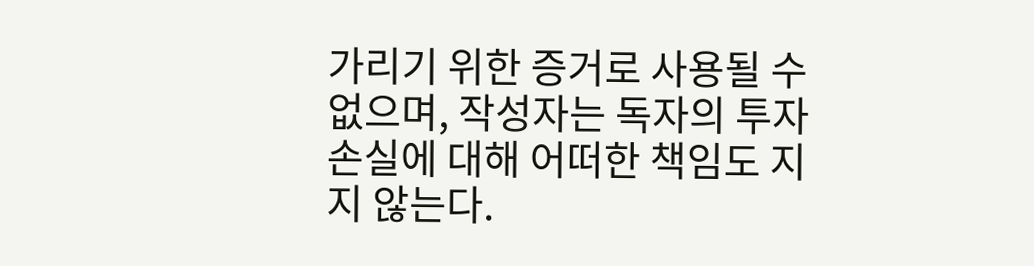가리기 위한 증거로 사용될 수 없으며, 작성자는 독자의 투자 손실에 대해 어떠한 책임도 지지 않는다.